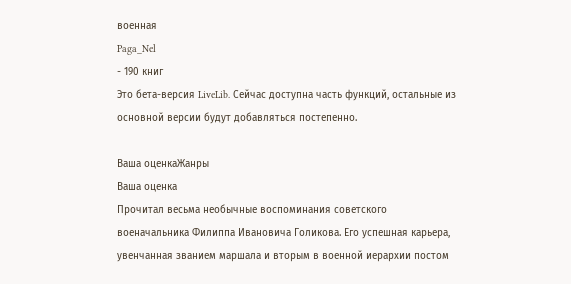военная
Paga_Nel
- 190 книг
Это бета-версия LiveLib. Сейчас доступна часть функций, остальные из основной версии будут добавляться постепенно.

Ваша оценкаЖанры
Ваша оценка
Прочитал весьма необычные воспоминания советского военачальника Филиппа Ивановича Голикова. Его успешная карьера, увенчанная званием маршала и вторым в военной иерархии постом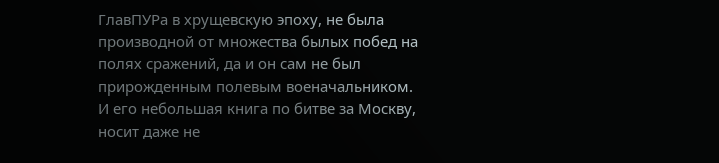ГлавПУРа в хрущевскую эпоху, не была производной от множества былых побед на полях сражений, да и он сам не был прирожденным полевым военачальником. И его небольшая книга по битве за Москву, носит даже не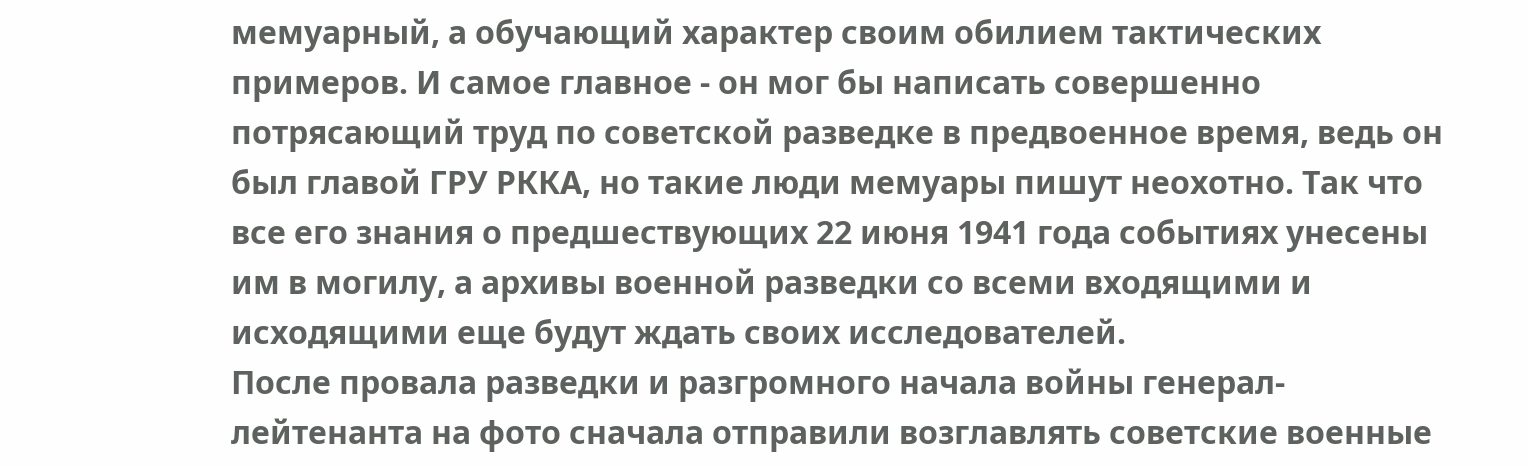мемуарный, а обучающий характер своим обилием тактических примеров. И самое главное - он мог бы написать совершенно потрясающий труд по советской разведке в предвоенное время, ведь он был главой ГРУ РККА, но такие люди мемуары пишут неохотно. Так что все его знания о предшествующих 22 июня 1941 года событиях унесены им в могилу, а архивы военной разведки со всеми входящими и исходящими еще будут ждать своих исследователей.
После провала разведки и разгромного начала войны генерал-лейтенанта на фото сначала отправили возглавлять советские военные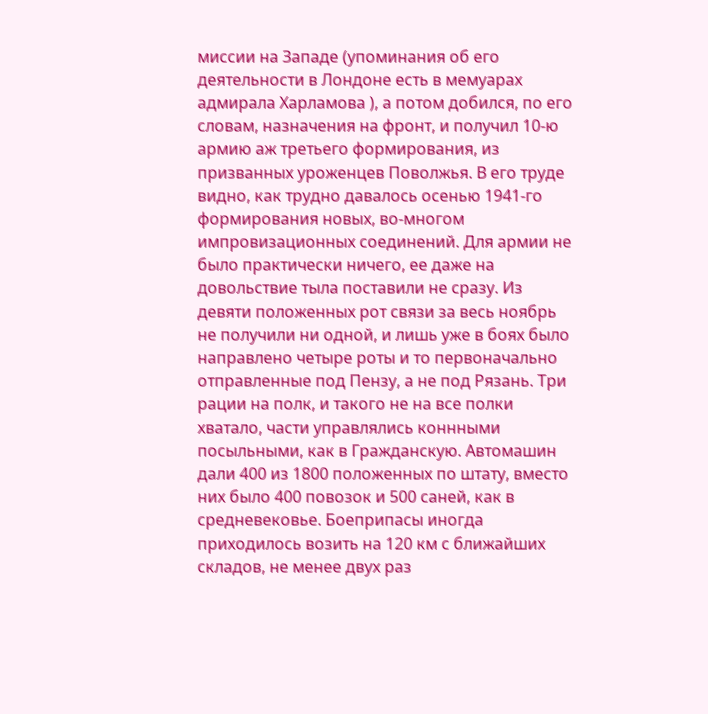миссии на Западе (упоминания об его деятельности в Лондоне есть в мемуарах адмирала Харламова ), а потом добился, по его словам, назначения на фронт, и получил 10-ю армию аж третьего формирования, из призванных уроженцев Поволжья. В его труде видно, как трудно давалось осенью 1941-го формирования новых, во-многом импровизационных соединений. Для армии не было практически ничего, ее даже на довольствие тыла поставили не сразу. Из девяти положенных рот связи за весь ноябрь не получили ни одной, и лишь уже в боях было направлено четыре роты и то первоначально отправленные под Пензу, а не под Рязань. Три рации на полк, и такого не на все полки хватало, части управлялись коннными посыльными, как в Гражданскую. Автомашин дали 400 из 1800 положенных по штату, вместо них было 400 повозок и 500 саней, как в средневековье. Боеприпасы иногда приходилось возить на 120 км с ближайших складов, не менее двух раз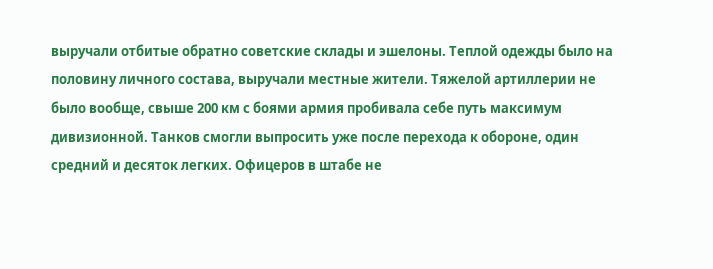выручали отбитые обратно советские склады и эшелоны. Теплой одежды было на половину личного состава, выручали местные жители. Тяжелой артиллерии не было вообще, свыше 200 км с боями армия пробивала себе путь максимум дивизионной. Танков смогли выпросить уже после перехода к обороне, один средний и десяток легких. Офицеров в штабе не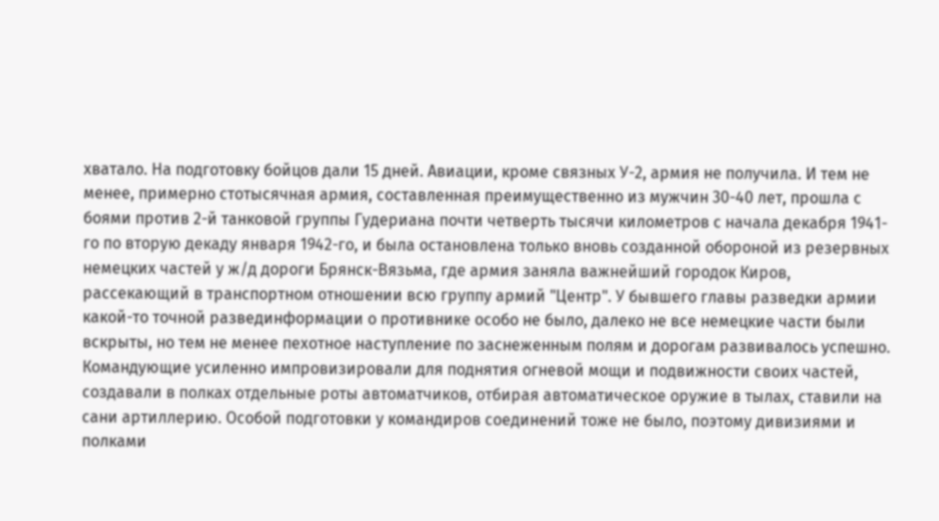хватало. На подготовку бойцов дали 15 дней. Авиации, кроме связных У-2, армия не получила. И тем не менее, примерно стотысячная армия, составленная преимущественно из мужчин 30-40 лет, прошла с боями против 2-й танковой группы Гудериана почти четверть тысячи километров с начала декабря 1941-го по вторую декаду января 1942-го, и была остановлена только вновь созданной обороной из резервных немецких частей у ж/д дороги Брянск-Вязьма, где армия заняла важнейший городок Киров, рассекающий в транспортном отношении всю группу армий "Центр". У бывшего главы разведки армии какой-то точной развединформации о противнике особо не было, далеко не все немецкие части были вскрыты, но тем не менее пехотное наступление по заснеженным полям и дорогам развивалось успешно. Командующие усиленно импровизировали для поднятия огневой мощи и подвижности своих частей, создавали в полках отдельные роты автоматчиков, отбирая автоматическое оружие в тылах, ставили на сани артиллерию. Особой подготовки у командиров соединений тоже не было, поэтому дивизиями и полками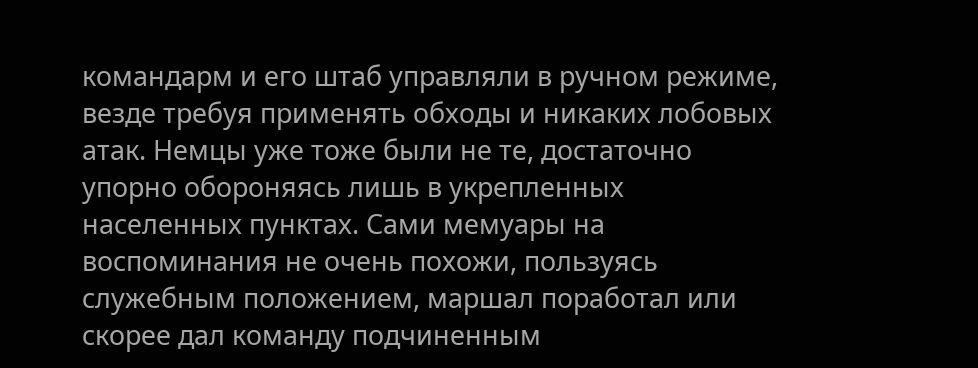командарм и его штаб управляли в ручном режиме, везде требуя применять обходы и никаких лобовых атак. Немцы уже тоже были не те, достаточно упорно обороняясь лишь в укрепленных населенных пунктах. Сами мемуары на воспоминания не очень похожи, пользуясь служебным положением, маршал поработал или скорее дал команду подчиненным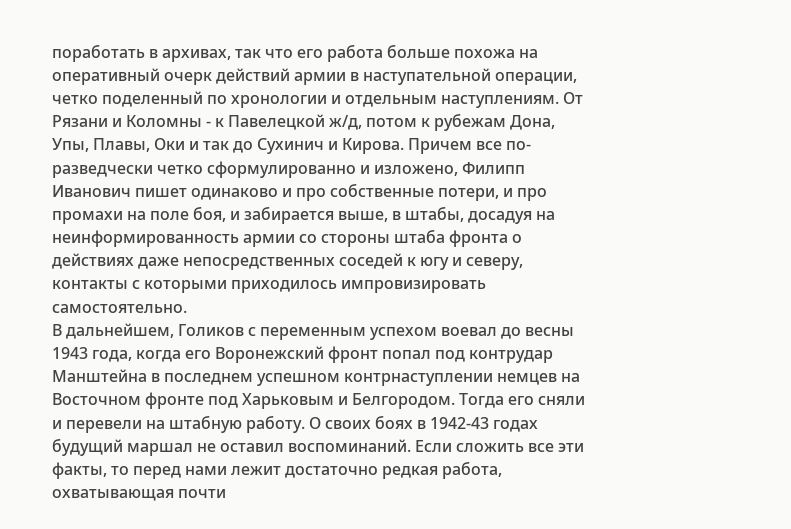поработать в архивах, так что его работа больше похожа на оперативный очерк действий армии в наступательной операции, четко поделенный по хронологии и отдельным наступлениям. От Рязани и Коломны - к Павелецкой ж/д, потом к рубежам Дона, Упы, Плавы, Оки и так до Сухинич и Кирова. Причем все по-разведчески четко сформулированно и изложено, Филипп Иванович пишет одинаково и про собственные потери, и про промахи на поле боя, и забирается выше, в штабы, досадуя на неинформированность армии со стороны штаба фронта о действиях даже непосредственных соседей к югу и северу, контакты с которыми приходилось импровизировать самостоятельно.
В дальнейшем, Голиков с переменным успехом воевал до весны 1943 года, когда его Воронежский фронт попал под контрудар Манштейна в последнем успешном контрнаступлении немцев на Восточном фронте под Харьковым и Белгородом. Тогда его сняли и перевели на штабную работу. О своих боях в 1942-43 годах будущий маршал не оставил воспоминаний. Если сложить все эти факты, то перед нами лежит достаточно редкая работа, охватывающая почти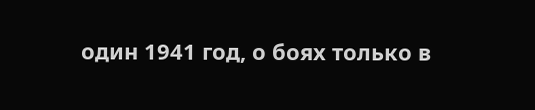один 1941 год, о боях только в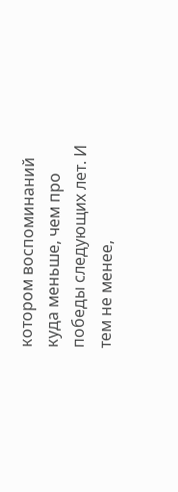котором воспоминаний куда меньше, чем про победы следующих лет. И тем не менее,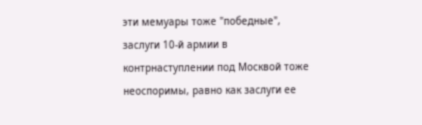эти мемуары тоже "победные", заслуги 10-й армии в контрнаступлении под Москвой тоже неоспоримы, равно как заслуги ее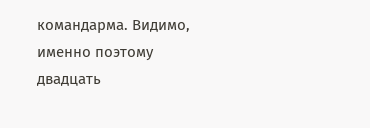командарма. Видимо, именно поэтому двадцать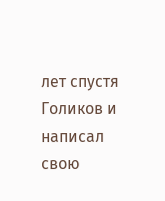лет спустя Голиков и написал свою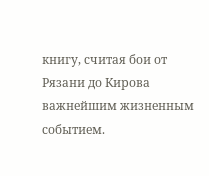книгу, считая бои от Рязани до Кирова важнейшим жизненным событием.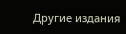Другие издания